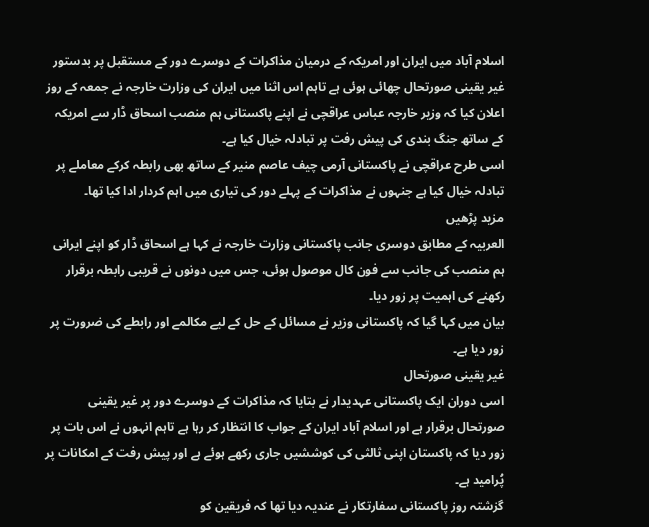اسلام آباد میں ایران اور امریکہ کے درمیان مذاکرات کے دوسرے دور کے مستقبل پر بدستور غیر یقینی صورتحال چھائی ہوئی ہے تاہم اس اثنا میں ایران کی وزارت خارجہ نے جمعہ کے روز اعلان کیا کہ وزیر خارجہ عباس عراقچی نے اپنے پاکستانی ہم منصب اسحاق ڈار سے امریکہ کے ساتھ جنگ بندی کی پیش رفت پر تبادلہ خیال کیا ہے۔
اسی طرح عراقچی نے پاکستانی آرمی چیف عاصم منیر کے ساتھ بھی رابطہ کرکے معاملے پر تبادلہ خیال کیا ہے جنہوں نے مذاکرات کے پہلے دور کی تیاری میں اہم کردار ادا کیا تھا۔
مزید پڑھیں
العربیہ کے مطابق دوسری جانب پاکستانی وزارت خارجہ نے کہا ہے اسحاق ڈار کو اپنے ایرانی ہم منصب کی جانب سے فون کال موصول ہوئی، جس میں دونوں نے قریبی رابطہ برقرار رکھنے کی اہمیت پر زور دیا۔
بیان میں کہا گیا کہ پاکستانی وزیر نے مسائل کے حل کے لیے مکالمے اور رابطے کی ضرورت پر زور دیا ہے۔
غیر یقینی صورتحال
اسی دوران ایک پاکستانی عہدیدار نے بتایا کہ مذاکرات کے دوسرے دور پر غیر یقینی صورتحال برقرار ہے اور اسلام آباد ایران کے جواب کا انتظار کر رہا ہے تاہم انہوں نے اس بات پر زور دیا کہ پاکستان اپنی ثالثی کی کوششیں جاری رکھے ہوئے ہے اور پیش رفت کے امکانات پر پُرامید ہے۔
گزشتہ روز پاکستانی سفارتکار نے عندیہ دیا تھا کہ فریقین کو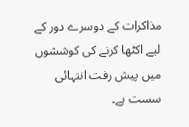مذاکرات کے دوسرے دور کے لیے اکٹھا کرنے کی کوششوں میں پیش رفت انتہائی سست ہے۔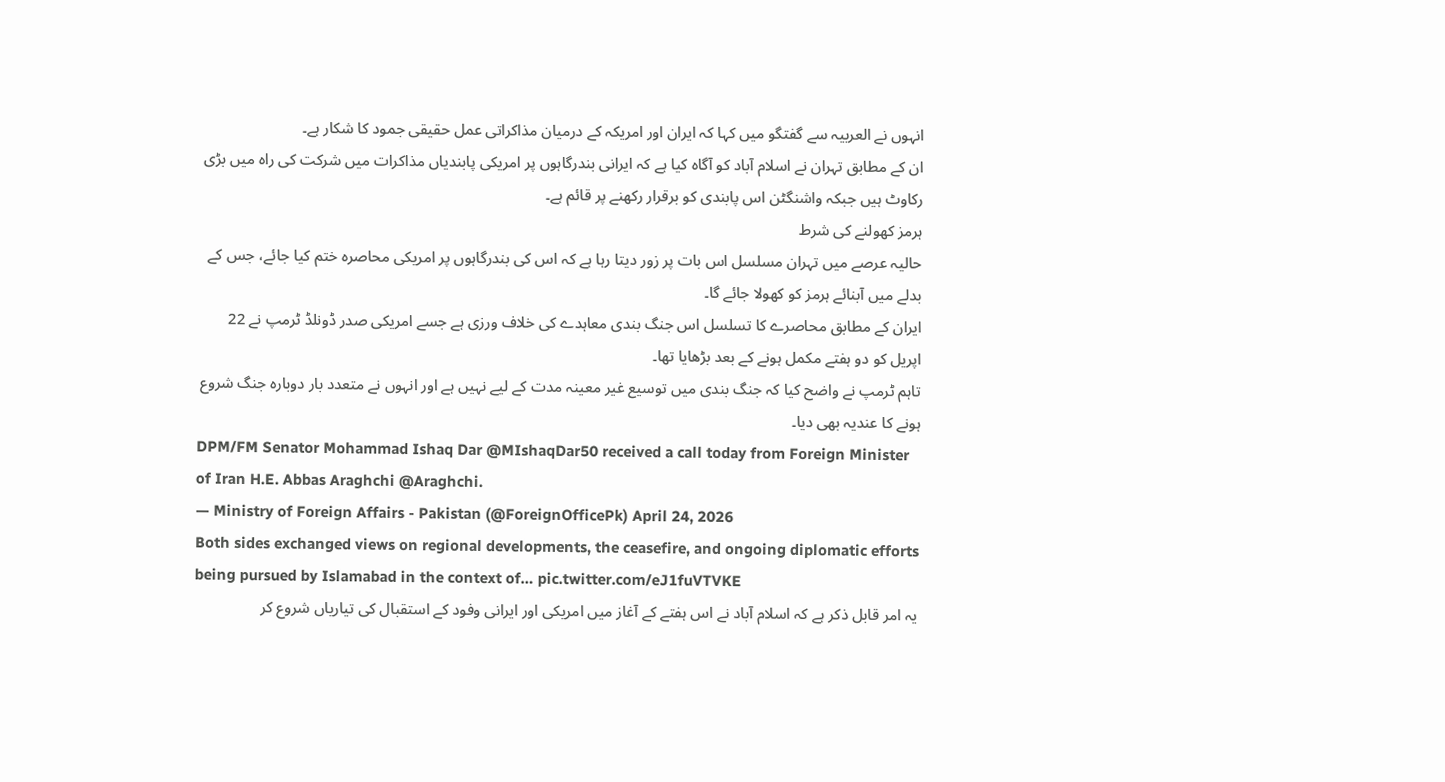انہوں نے العربیہ سے گفتگو میں کہا کہ ایران اور امریکہ کے درمیان مذاکراتی عمل حقیقی جمود کا شکار ہے۔
ان کے مطابق تہران نے اسلام آباد کو آگاہ کیا ہے کہ ایرانی بندرگاہوں پر امریکی پابندیاں مذاکرات میں شرکت کی راہ میں بڑی رکاوٹ ہیں جبکہ واشنگٹن اس پابندی کو برقرار رکھنے پر قائم ہے۔
ہرمز کھولنے کی شرط
حالیہ عرصے میں تہران مسلسل اس بات پر زور دیتا رہا ہے کہ اس کی بندرگاہوں پر امریکی محاصرہ ختم کیا جائے، جس کے بدلے میں آبنائے ہرمز کو کھولا جائے گا۔
ایران کے مطابق محاصرے کا تسلسل اس جنگ بندی معاہدے کی خلاف ورزی ہے جسے امریکی صدر ڈونلڈ ٹرمپ نے 22 اپریل کو دو ہفتے مکمل ہونے کے بعد بڑھایا تھا۔
تاہم ٹرمپ نے واضح کیا کہ جنگ بندی میں توسیع غیر معینہ مدت کے لیے نہیں ہے اور انہوں نے متعدد بار دوبارہ جنگ شروع ہونے کا عندیہ بھی دیا۔
DPM/FM Senator Mohammad Ishaq Dar @MIshaqDar50 received a call today from Foreign Minister of Iran H.E. Abbas Araghchi @Araghchi.
— Ministry of Foreign Affairs - Pakistan (@ForeignOfficePk) April 24, 2026
Both sides exchanged views on regional developments, the ceasefire, and ongoing diplomatic efforts being pursued by Islamabad in the context of… pic.twitter.com/eJ1fuVTVKE
یہ امر قابل ذکر ہے کہ اسلام آباد نے اس ہفتے کے آغاز میں امریکی اور ایرانی وفود کے استقبال کی تیاریاں شروع کر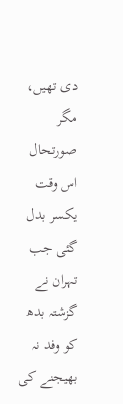دی تھیں، مگر صورتحال اس وقت یکسر بدل گئی جب تہران نے گزشتہ بدھ کو وفد نہ بھیجنے کی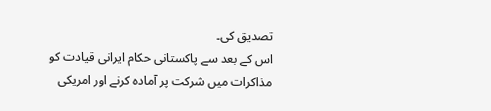تصدیق کی۔
اس کے بعد سے پاکستانی حکام ایرانی قیادت کو مذاکرات میں شرکت پر آمادہ کرنے اور امریکی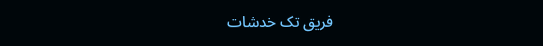فریق تک خدشات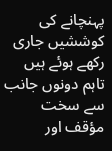پہنچانے کی کوششیں جاری رکھے ہوئے ہیں تاہم دونوں جانب سے سخت مؤقف اور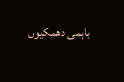باہمی دھمکیوں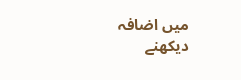میں اضافہ دیکھنے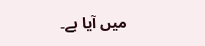میں آیا ہے۔